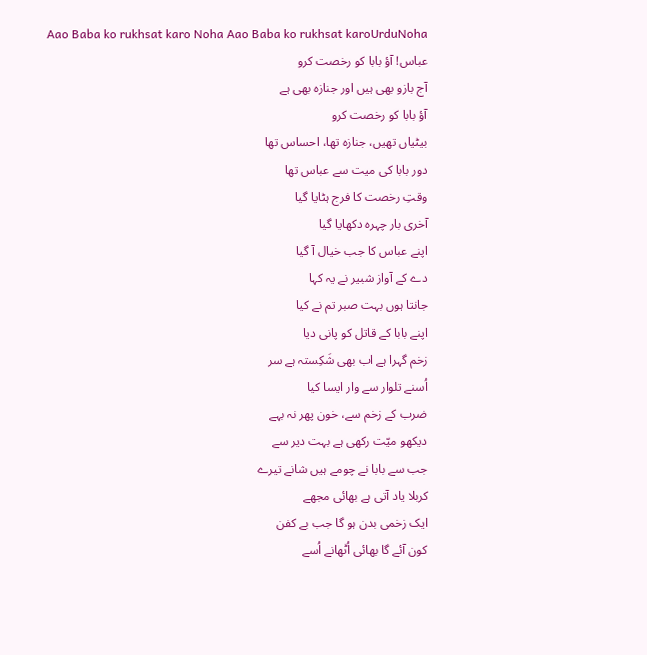Aao Baba ko rukhsat karo Noha Aao Baba ko rukhsat karoUrduNoha
عباس! آؤ بابا کو رخصت کرو
آج بازو بھی ہیں اور جنازہ بھی ہے
آؤ بابا کو رخصت کرو
بیٹیاں تھیں، جنازہ تھا، احساس تھا
دور بابا کی میت سے عباس تھا
وقتِ رخصت کا فرج ہٹایا گیا
آخری بار چہرہ دکھایا گیا
اپنے عباس کا جب خیال آ گیا
دے کے آواز شبیر نے یہ کہا
جانتا ہوں بہت صبر تم نے کیا
اپنے بابا کے قاتل کو پانی دیا
زخم گہرا ہے اب بھی شَکِستہ ہے سر
اُسنے تلوار سے وار ایسا کیا
ضرب کے زخم سے، خون پھر نہ بہے
دیکھو میّت رکھی ہے بہت دیر سے
جب سے بابا نے چومے ہیں شانے تیرے
کربلا یاد آتی ہے بھائی مجھے
ایک زخمی بدن ہو گا جب بے کفن
کون آئے گا بھائی اُٹھانے اُسے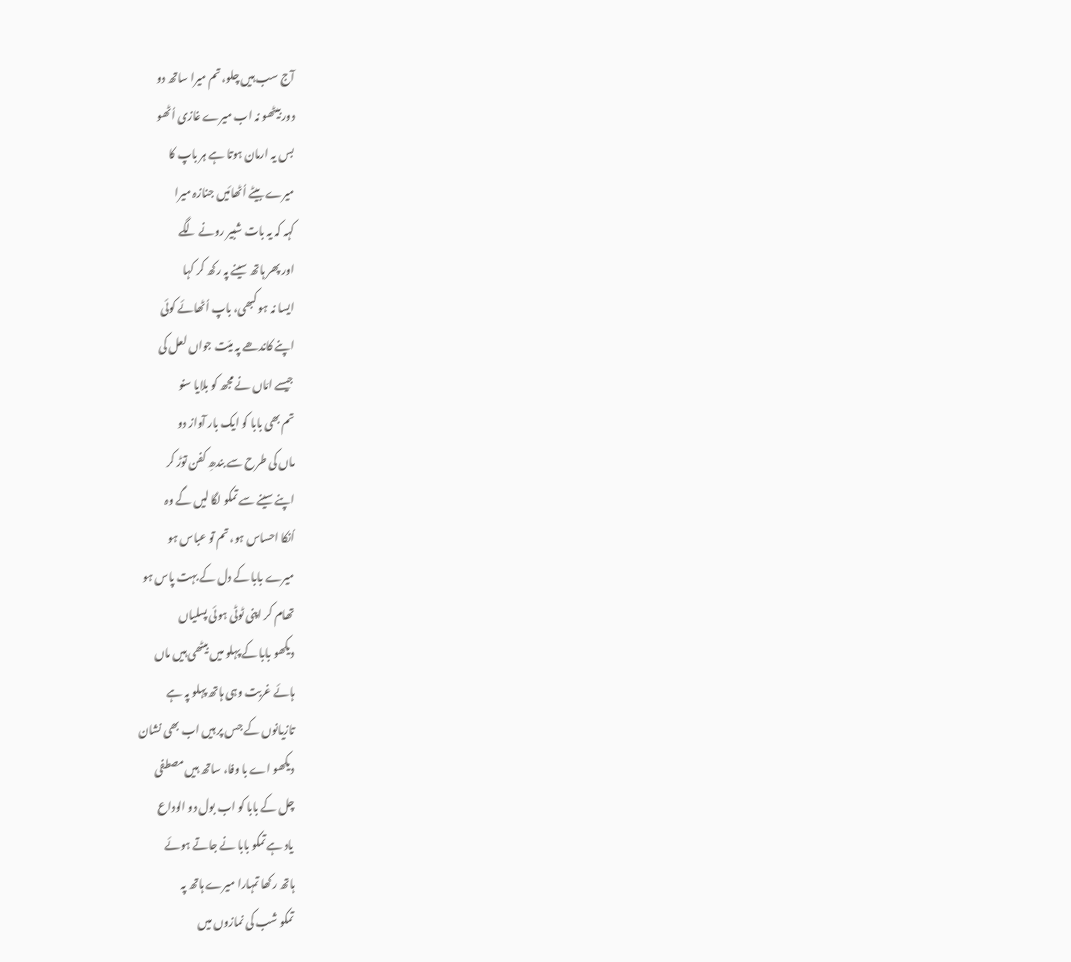آج سب ہیں چلو، تم میرا ساتھ دو
دور بیٹھو نہ اب میرے غازی اُٹھو
بس یہ ارمان ہوتا ہے ہر باپ کا
میرے بیٹے اُٹھائیں جنازہ میرا
کہہ کہ یہ بات شبیر رونے لگے
اور پھر ہاتھ سینے پہ رکھ کر کہا
ایسا نہ ہو کبھی، باپ اُٹھائے کوئی
اپنے کاندھے پہ میّت جواں لعل کی
جیسے امّاں نے مجھ کو بلایا سنو
تم بھی بابا کو ایک بار آواز دو
ماں کی طرح سے بندھِ کفن توڑ کر
اپنے سینے سے تمکو لگا لیں گے وہ
اُنکا احساس ہو، تم تو عباس ہو
میرے بابا کے دل کے بہت پاس ہو
تھام کر اپنی ٹوٹی ہوئی پسلیاں
دیکھو بابا کے پہلو میں بیٹھی ہیں ماں
ہائے غربت وہی ہاتھ پہلو پہ ہے
تازیانوں کے جس پر ہیں اب بھی نشان
دیکھو اے با وفا، ساتھ ہیں مصطفی
چل کے بابا کو اب بول دو الوداع
یاد ہے تمکو بابا نے جاتے ہوئے
ہاتھ رکھا تمہارا میرے ہاتھ پہ
تمکو شب کی نمازوں میں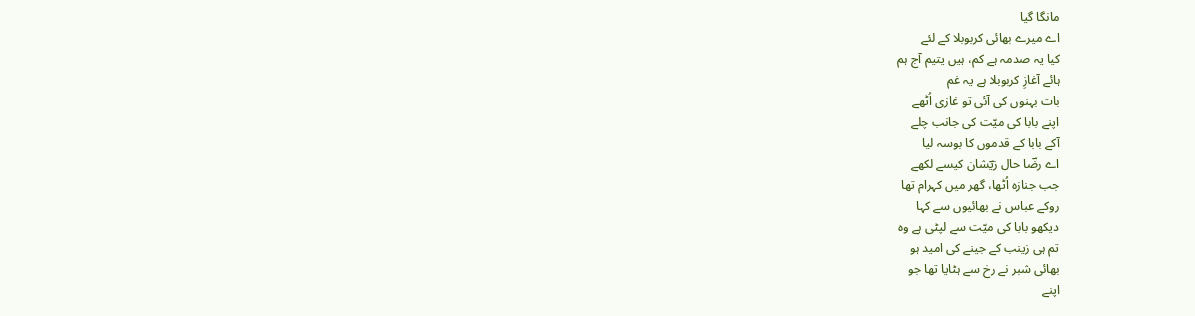مانگا گیا
اے میرے بھائی کربوبلا کے لئے
کیا یہ صدمہ ہے کم، ہیں یتیم آج ہم
ہائے آغازِ کربوبلا ہے یہ غم
بات بہنوں کی آئی تو غازی اُٹھے
اپنے بابا کی میّت کی جانب چلے
آکے بابا کے قدموں کا بوسہ لیا
اے رضؔا حال زیؔشان کیسے لکھے
جب جنازہ اُٹھا، گھر میں کہرام تھا
روکے عباس نے بھائیوں سے کہا
دیکھو بابا کی میّت سے لپٹی ہے وہ
تم ہی زینب کے جینے کی امید ہو
بھائی شبر نے رخ سے ہٹایا تھا جو
اپنے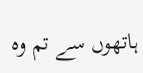ہاتھوں سے تم وہ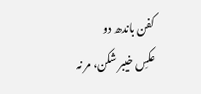کفن باندھ دو
عکسِ خیبر شکن، مر نہ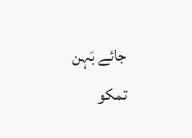جائے بَہن
تمکو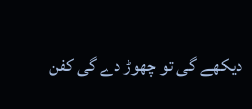دیکھے گی تو چھوڑ دے گی کفن